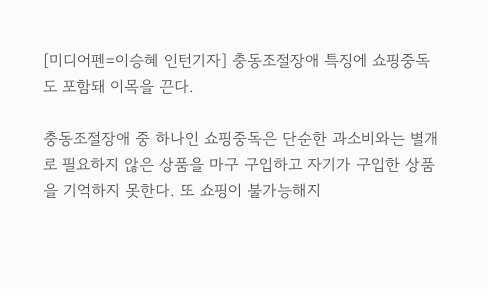[미디어펜=이승혜 인턴기자] 충동조절장애 특징에 쇼핑중독도 포함돼 이목을 끈다.

충동조절장애 중 하나인 쇼핑중독은 단순한 과소비와는 별개로 필요하지 않은 상품을 마구 구입하고 자기가 구입한 상품을 기억하지 못한다. 또 쇼핑이 불가능해지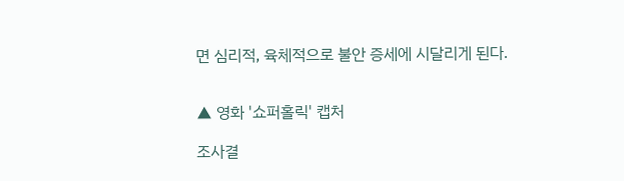면 심리적, 육체적으로 불안 증세에 시달리게 된다.


▲ 영화 '쇼퍼홀릭' 캡처

조사결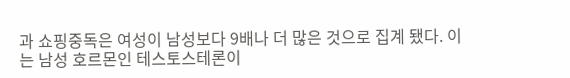과 쇼핑중독은 여성이 남성보다 9배나 더 많은 것으로 집계 됐다. 이는 남성 호르몬인 테스토스테론이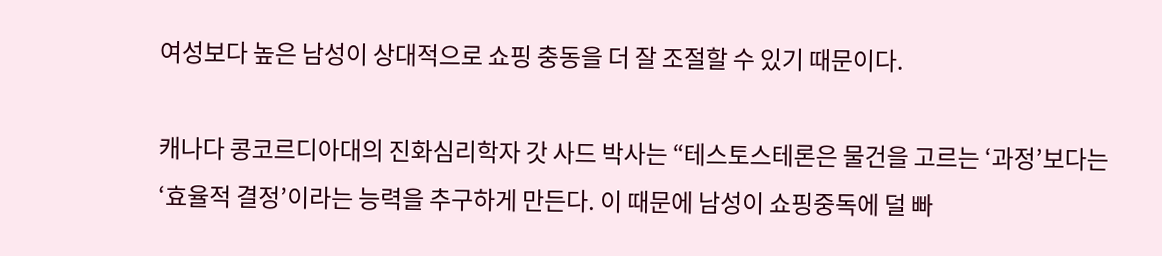여성보다 높은 남성이 상대적으로 쇼핑 충동을 더 잘 조절할 수 있기 때문이다.

캐나다 콩코르디아대의 진화심리학자 갓 사드 박사는 “테스토스테론은 물건을 고르는 ‘과정’보다는 ‘효율적 결정’이라는 능력을 추구하게 만든다. 이 때문에 남성이 쇼핑중독에 덜 빠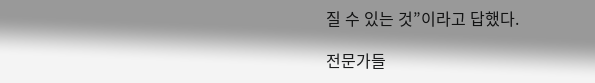질 수 있는 것”이라고 답했다.

전문가들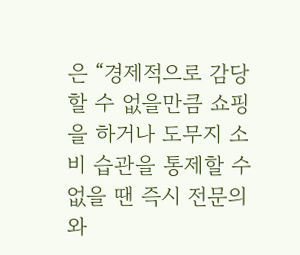은 “경제적으로 감당할 수 없을만큼 쇼핑을 하거나 도무지 소비 습관을 통제할 수 없을 땐 즉시 전문의와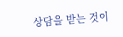상담을 받는 것이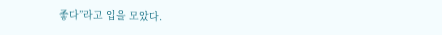좋다”라고 입을 모았다.